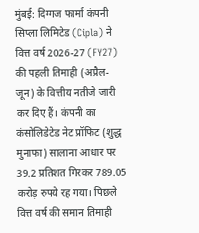मुंबई: दिग्गज फार्मा कंपनी सिप्ला लिमिटेड (Cipla) ने वित्त वर्ष 2026-27 (FY27) की पहली तिमाही (अप्रैल-जून) के वित्तीय नतीजे जारी कर दिए हैं। कंपनी का कंसोलिडेटेड नेट प्रॉफिट (शुद्ध मुनाफा) सालाना आधार पर 39.2 प्रतिशत गिरकर 789.05 करोड़ रुपये रह गया। पिछले वित्त वर्ष की समान तिमाही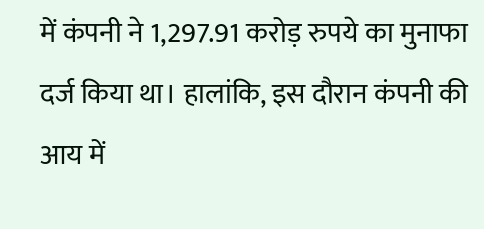में कंपनी ने 1,297.91 करोड़ रुपये का मुनाफा दर्ज किया था। हालांकि, इस दौरान कंपनी की आय में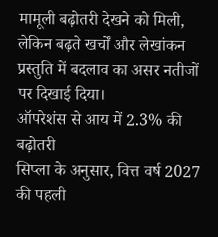मामूली बढ़ोतरी देखने को मिली, लेकिन बढ़ते खर्चों और लेखांकन प्रस्तुति में बदलाव का असर नतीजों पर दिखाई दिया।
ऑपरेशंस से आय में 2.3% की बढ़ोतरी
सिप्ला के अनुसार, वित्त वर्ष 2027 की पहली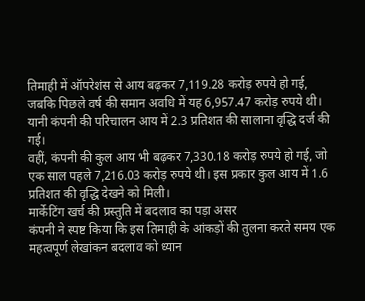तिमाही में ऑपरेशंस से आय बढ़कर 7,119.28 करोड़ रुपये हो गई, जबकि पिछले वर्ष की समान अवधि में यह 6,957.47 करोड़ रुपये थी। यानी कंपनी की परिचालन आय में 2.3 प्रतिशत की सालाना वृद्धि दर्ज की गई।
वहीं, कंपनी की कुल आय भी बढ़कर 7,330.18 करोड़ रुपये हो गई, जो एक साल पहले 7,216.03 करोड़ रुपये थी। इस प्रकार कुल आय में 1.6 प्रतिशत की वृद्धि देखने को मिली।
मार्केटिंग खर्च की प्रस्तुति में बदलाव का पड़ा असर
कंपनी ने स्पष्ट किया कि इस तिमाही के आंकड़ों की तुलना करते समय एक महत्वपूर्ण लेखांकन बदलाव को ध्यान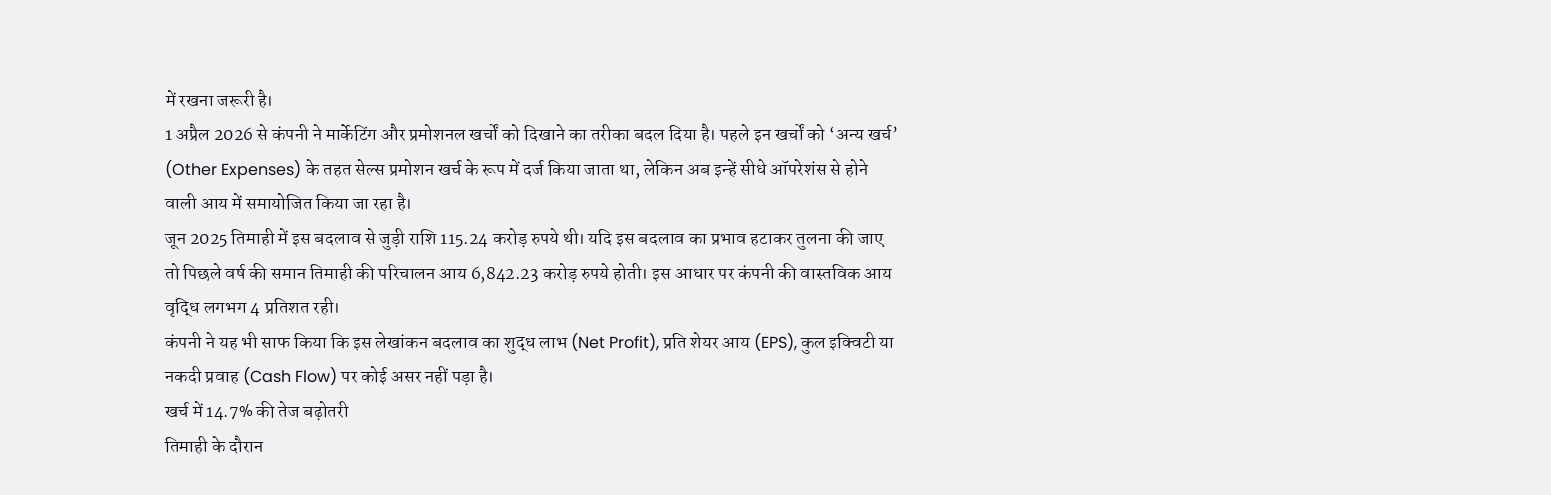में रखना जरूरी है।
1 अप्रैल 2026 से कंपनी ने मार्केटिंग और प्रमोशनल खर्चों को दिखाने का तरीका बदल दिया है। पहले इन खर्चों को ‘अन्य खर्च’ (Other Expenses) के तहत सेल्स प्रमोशन खर्च के रूप में दर्ज किया जाता था, लेकिन अब इन्हें सीधे ऑपरेशंस से होने वाली आय में समायोजित किया जा रहा है।
जून 2025 तिमाही में इस बदलाव से जुड़ी राशि 115.24 करोड़ रुपये थी। यदि इस बदलाव का प्रभाव हटाकर तुलना की जाए तो पिछले वर्ष की समान तिमाही की परिचालन आय 6,842.23 करोड़ रुपये होती। इस आधार पर कंपनी की वास्तविक आय वृद्धि लगभग 4 प्रतिशत रही।
कंपनी ने यह भी साफ किया कि इस लेखांकन बदलाव का शुद्ध लाभ (Net Profit), प्रति शेयर आय (EPS), कुल इक्विटी या नकदी प्रवाह (Cash Flow) पर कोई असर नहीं पड़ा है।
खर्च में 14.7% की तेज बढ़ोतरी
तिमाही के दौरान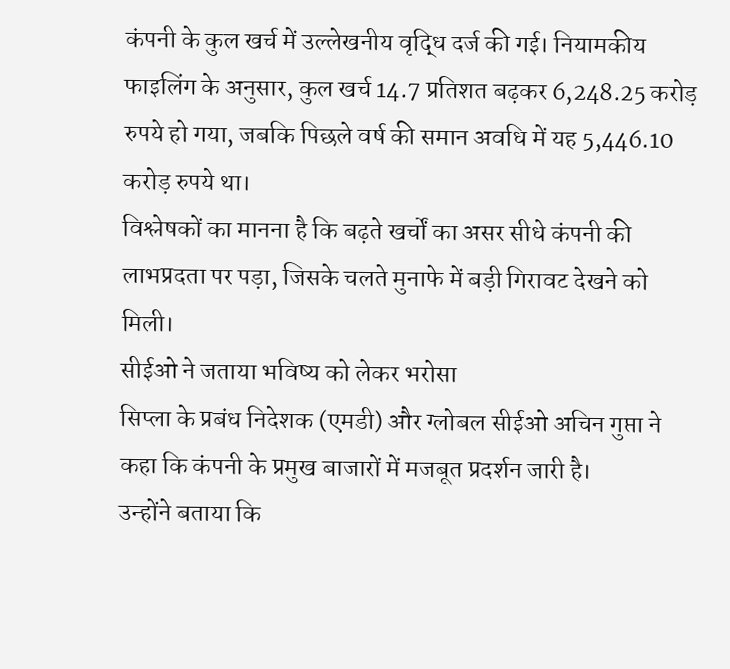कंपनी के कुल खर्च में उल्लेखनीय वृद्धि दर्ज की गई। नियामकीय फाइलिंग के अनुसार, कुल खर्च 14.7 प्रतिशत बढ़कर 6,248.25 करोड़ रुपये हो गया, जबकि पिछले वर्ष की समान अवधि में यह 5,446.10 करोड़ रुपये था।
विश्लेषकों का मानना है कि बढ़ते खर्चों का असर सीधे कंपनी की लाभप्रदता पर पड़ा, जिसके चलते मुनाफे में बड़ी गिरावट देखने को मिली।
सीईओ ने जताया भविष्य को लेकर भरोसा
सिप्ला के प्रबंध निदेशक (एमडी) और ग्लोबल सीईओ अचिन गुप्ता ने कहा कि कंपनी के प्रमुख बाजारों में मजबूत प्रदर्शन जारी है।
उन्होंने बताया कि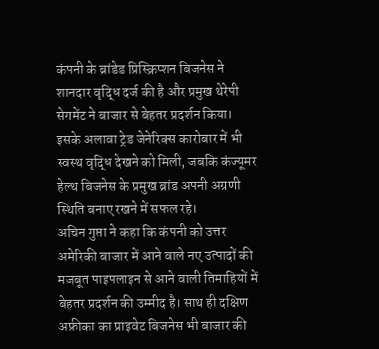कंपनी के ब्रांडेड प्रिस्क्रिप्शन बिजनेस ने शानदार वृद्धि दर्ज की है और प्रमुख थेरेपी सेगमेंट ने बाजार से बेहतर प्रदर्शन किया। इसके अलावा ट्रेड जेनेरिक्स कारोबार में भी स्वस्थ वृद्धि देखने को मिली, जबकि कंज्यूमर हेल्थ बिजनेस के प्रमुख ब्रांड अपनी अग्रणी स्थिति बनाए रखने में सफल रहे।
अचिन गुप्ता ने कहा कि कंपनी को उत्तर अमेरिकी बाजार में आने वाले नए उत्पादों की मजबूत पाइपलाइन से आने वाली तिमाहियों में बेहतर प्रदर्शन की उम्मीद है। साथ ही दक्षिण अफ्रीका का प्राइवेट बिजनेस भी बाजार की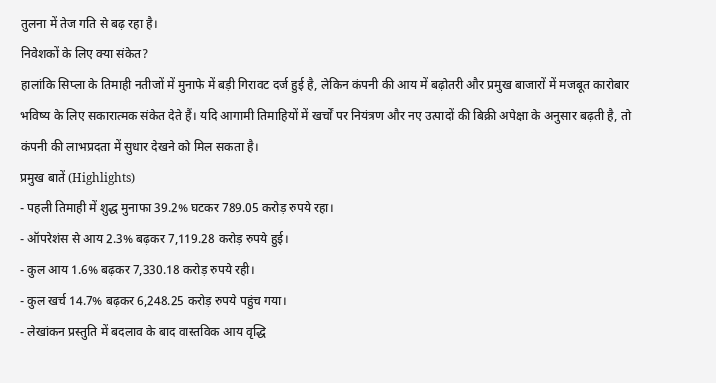तुलना में तेज गति से बढ़ रहा है।
निवेशकों के लिए क्या संकेत?
हालांकि सिप्ला के तिमाही नतीजों में मुनाफे में बड़ी गिरावट दर्ज हुई है, लेकिन कंपनी की आय में बढ़ोतरी और प्रमुख बाजारों में मजबूत कारोबार भविष्य के लिए सकारात्मक संकेत देते हैं। यदि आगामी तिमाहियों में खर्चों पर नियंत्रण और नए उत्पादों की बिक्री अपेक्षा के अनुसार बढ़ती है, तो कंपनी की लाभप्रदता में सुधार देखने को मिल सकता है।
प्रमुख बातें (Highlights)
- पहली तिमाही में शुद्ध मुनाफा 39.2% घटकर 789.05 करोड़ रुपये रहा।
- ऑपरेशंस से आय 2.3% बढ़कर 7,119.28 करोड़ रुपये हुई।
- कुल आय 1.6% बढ़कर 7,330.18 करोड़ रुपये रही।
- कुल खर्च 14.7% बढ़कर 6,248.25 करोड़ रुपये पहुंच गया।
- लेखांकन प्रस्तुति में बदलाव के बाद वास्तविक आय वृद्धि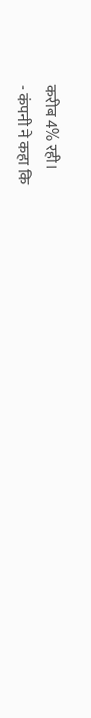करीब 4% रही।
- कंपनी ने कहा कि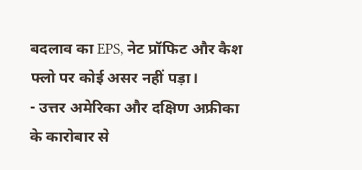बदलाव का EPS, नेट प्रॉफिट और कैश फ्लो पर कोई असर नहीं पड़ा।
- उत्तर अमेरिका और दक्षिण अफ्रीका के कारोबार से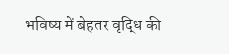भविष्य में बेहतर वृद्धि की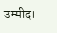उम्मीद।